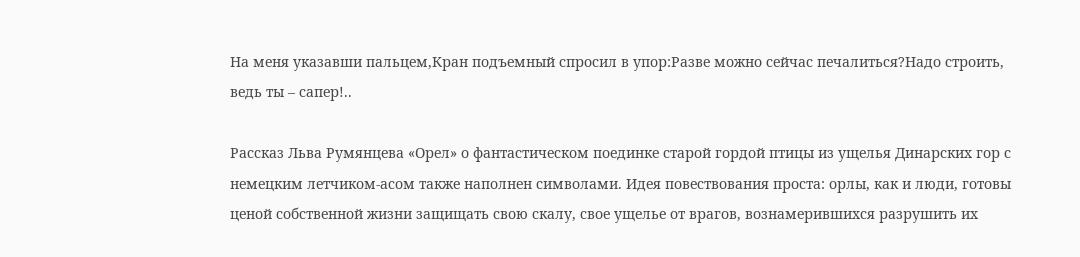На меня указавши пальцем,Кран подъемный спросил в упор:Разве можно сейчас печалиться?Надо строить, ведь ты – сапер!..

Рассказ Льва Румянцева «Орел» о фантастическом поединке старой гордой птицы из ущелья Динарских гор с немецким летчиком-асом также наполнен символами. Идея повествования проста: орлы, как и люди, готовы ценой собственной жизни защищать свою скалу, свое ущелье от врагов, вознамерившихся разрушить их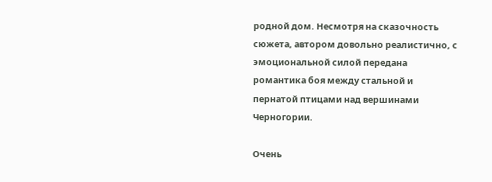родной дом. Несмотря на сказочность сюжета, автором довольно реалистично, с эмоциональной силой передана романтика боя между стальной и пернатой птицами над вершинами Черногории.

Очень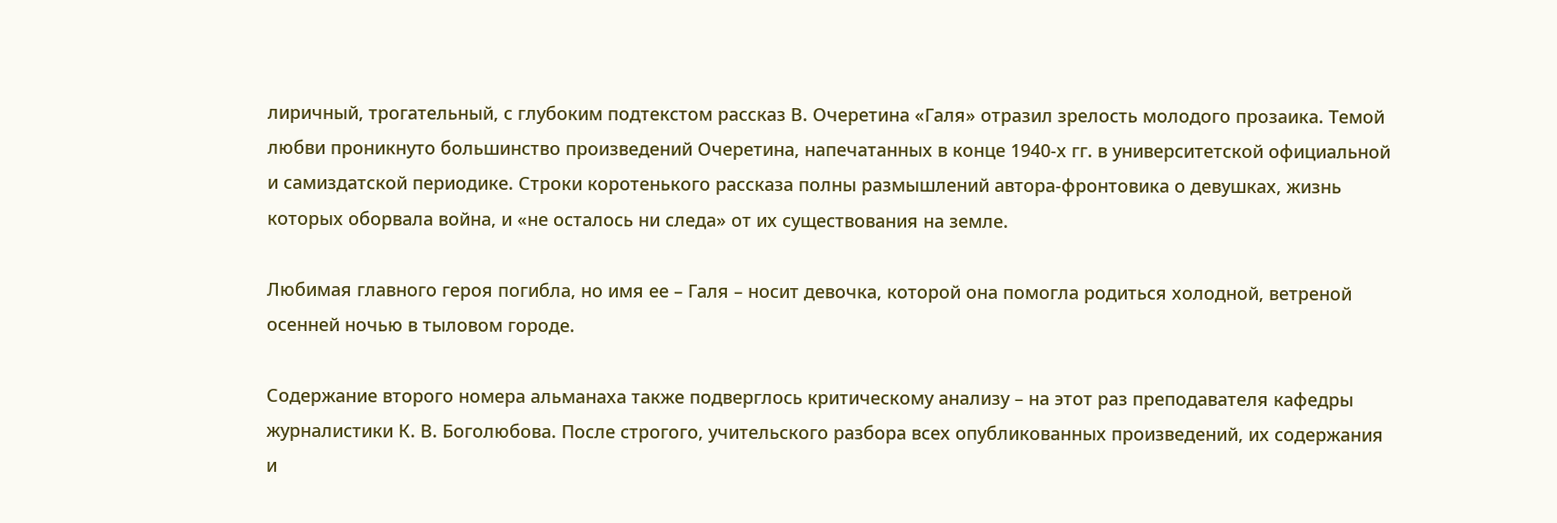лиричный, трогательный, с глубоким подтекстом рассказ В. Очеретина «Галя» отразил зрелость молодого прозаика. Темой любви проникнуто большинство произведений Очеретина, напечатанных в конце 1940-х гг. в университетской официальной и самиздатской периодике. Строки коротенького рассказа полны размышлений автора-фронтовика о девушках, жизнь которых оборвала война, и «не осталось ни следа» от их существования на земле.

Любимая главного героя погибла, но имя ее – Галя – носит девочка, которой она помогла родиться холодной, ветреной осенней ночью в тыловом городе.

Содержание второго номера альманаха также подверглось критическому анализу – на этот раз преподавателя кафедры журналистики К. В. Боголюбова. После строгого, учительского разбора всех опубликованных произведений, их содержания и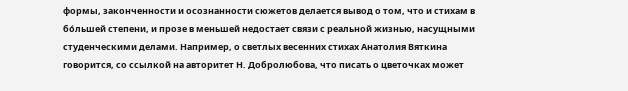формы, законченности и осознанности сюжетов делается вывод о том, что и стихам в бóльшей степени, и прозе в меньшей недостает связи с реальной жизнью, насущными студенческими делами. Например, о светлых весенних стихах Анатолия Вяткина говорится, со ссылкой на авторитет Н. Добролюбова, что писать о цветочках может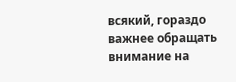всякий, гораздо важнее обращать внимание на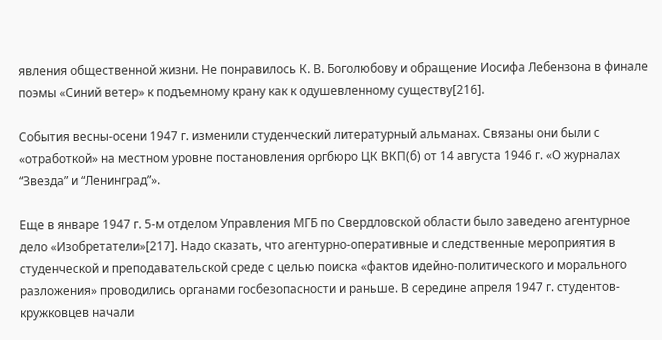явления общественной жизни. Не понравилось К. В. Боголюбову и обращение Иосифа Лебензона в финале поэмы «Синий ветер» к подъемному крану как к одушевленному существу[216].

События весны-осени 1947 г. изменили студенческий литературный альманах. Связаны они были с «отработкой» на местном уровне постановления оргбюро ЦК ВКП(б) от 14 августа 1946 г. «О журналах “Звезда” и “Ленинград”».

Еще в январе 1947 г. 5-м отделом Управления МГБ по Свердловской области было заведено агентурное дело «Изобретатели»[217]. Надо сказать, что агентурно-оперативные и следственные мероприятия в студенческой и преподавательской среде с целью поиска «фактов идейно-политического и морального разложения» проводились органами госбезопасности и раньше. В середине апреля 1947 г. студентов-кружковцев начали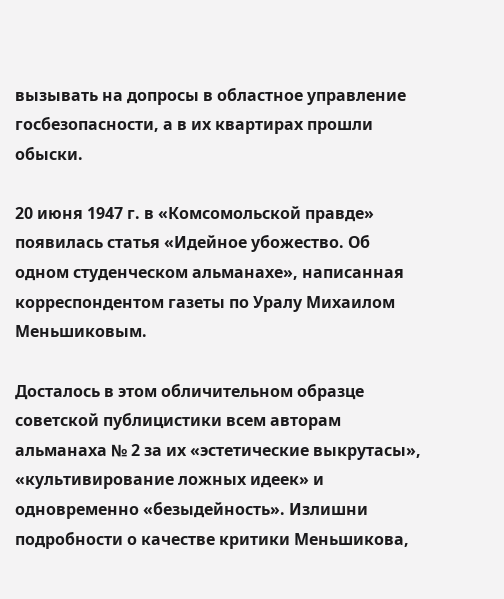вызывать на допросы в областное управление госбезопасности, а в их квартирах прошли обыски.

20 июня 1947 г. в «Комсомольской правде» появилась статья «Идейное убожество. Об одном студенческом альманахе», написанная корреспондентом газеты по Уралу Михаилом Меньшиковым.

Досталось в этом обличительном образце советской публицистики всем авторам альманаха № 2 за их «эстетические выкрутасы», «культивирование ложных идеек» и одновременно «безыдейность». Излишни подробности о качестве критики Меньшикова,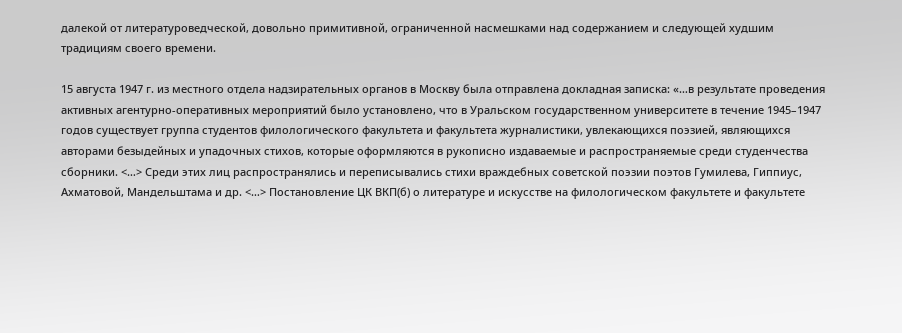далекой от литературоведческой, довольно примитивной, ограниченной насмешками над содержанием и следующей худшим традициям своего времени.

15 августа 1947 г. из местного отдела надзирательных органов в Москву была отправлена докладная записка: «…в результате проведения активных агентурно-оперативных мероприятий было установлено, что в Уральском государственном университете в течение 1945–1947 годов существует группа студентов филологического факультета и факультета журналистики, увлекающихся поэзией, являющихся авторами безыдейных и упадочных стихов, которые оформляются в рукописно издаваемые и распространяемые среди студенчества сборники. <…> Среди этих лиц распространялись и переписывались стихи враждебных советской поэзии поэтов Гумилева, Гиппиус, Ахматовой, Мандельштама и др. <…> Постановление ЦК ВКП(б) о литературе и искусстве на филологическом факультете и факультете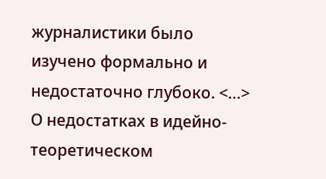журналистики было изучено формально и недостаточно глубоко. <…> О недостатках в идейно-теоретическом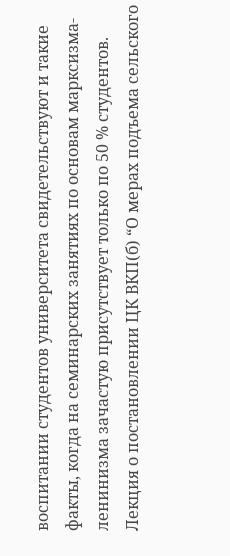воспитании студентов университета свидетельствуют и такие факты, когда на семинарских занятиях по основам марксизма-ленинизма зачастую присутствует только по 50 % студентов. Лекция о постановлении ЦК ВКП(б) “О мерах подъема сельского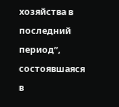хозяйства в последний период”, состоявшаяся в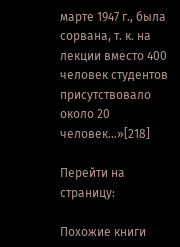марте 1947 г., была сорвана, т. к. на лекции вместо 400 человек студентов присутствовало около 20 человек…»[218]

Перейти на страницу:

Похожие книги